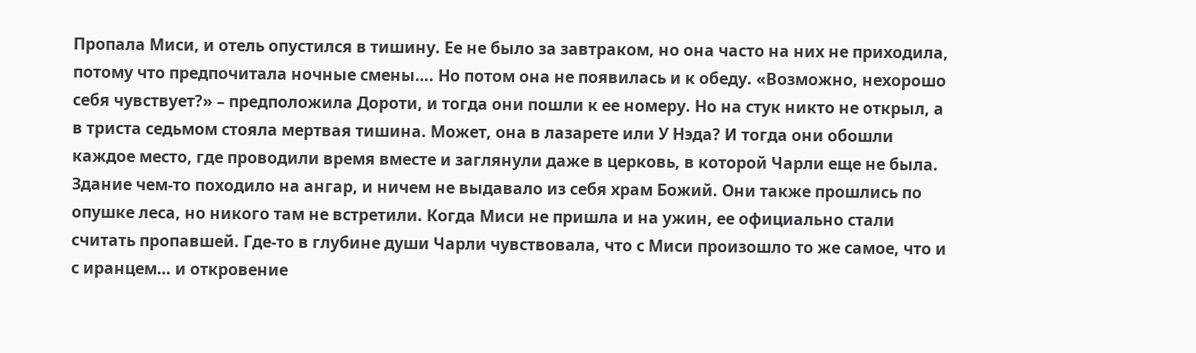Пропала Миси, и отель опустился в тишину. Ее не было за завтраком, но она часто на них не приходила, потому что предпочитала ночные смены…. Но потом она не появилась и к обеду. «Возможно, нехорошо себя чувствует?» – предположила Дороти, и тогда они пошли к ее номеру. Но на стук никто не открыл, а в триста седьмом стояла мертвая тишина. Может, она в лазарете или У Нэда? И тогда они обошли каждое место, где проводили время вместе и заглянули даже в церковь, в которой Чарли еще не была. Здание чем-то походило на ангар, и ничем не выдавало из себя храм Божий. Они также прошлись по опушке леса, но никого там не встретили. Когда Миси не пришла и на ужин, ее официально стали считать пропавшей. Где-то в глубине души Чарли чувствовала, что с Миси произошло то же самое, что и с иранцем… и откровение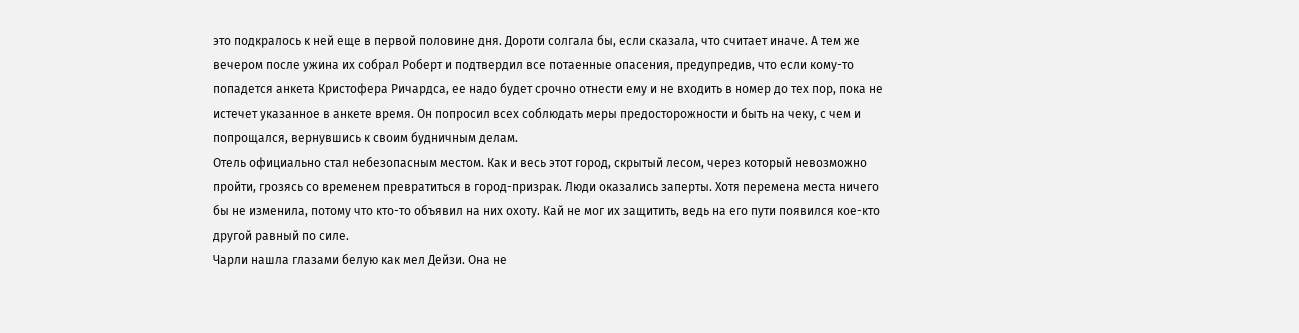это подкралось к ней еще в первой половине дня. Дороти солгала бы, если сказала, что считает иначе. А тем же вечером после ужина их собрал Роберт и подтвердил все потаенные опасения, предупредив, что если кому-то попадется анкета Кристофера Ричардса, ее надо будет срочно отнести ему и не входить в номер до тех пор, пока не истечет указанное в анкете время. Он попросил всех соблюдать меры предосторожности и быть на чеку, с чем и попрощался, вернувшись к своим будничным делам.
Отель официально стал небезопасным местом. Как и весь этот город, скрытый лесом, через который невозможно пройти, грозясь со временем превратиться в город-призрак. Люди оказались заперты. Хотя перемена места ничего бы не изменила, потому что кто-то объявил на них охоту. Кай не мог их защитить, ведь на его пути появился кое-кто другой равный по силе.
Чарли нашла глазами белую как мел Дейзи. Она не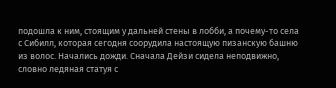подошла к ним, стоящим у дальней стены в лобби, а почему-то села с Сибилл, которая сегодня соорудила настоящую пизанскую башню из волос. Начались дожди. Сначала Дейзи сидела неподвижно, словно ледяная статуя с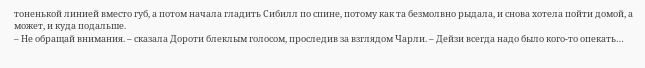тоненькой линией вместо губ, а потом начала гладить Сибилл по спине, потому как та безмолвно рыдала, и снова хотела пойти домой, а может, и куда подальше.
– Не обращай внимания. – сказала Дороти блеклым голосом, проследив за взглядом Чарли. – Дейзи всегда надо было кого-то опекать…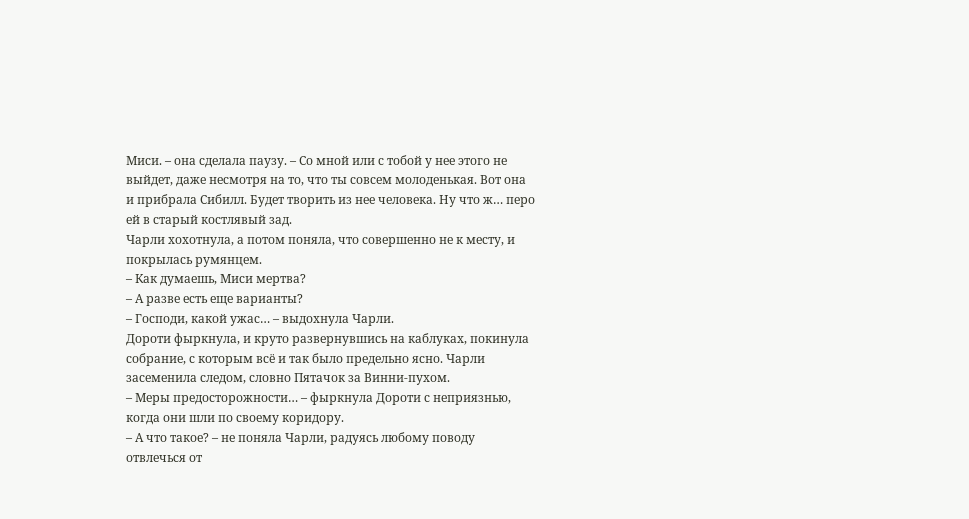Миси. – она сделала паузу. – Со мной или с тобой у нее этого не выйдет, даже несмотря на то, что ты совсем молоденькая. Вот она и прибрала Сибилл. Будет творить из нее человека. Ну что ж… перо ей в старый костлявый зад.
Чарли хохотнула, а потом поняла, что совершенно не к месту, и покрылась румянцем.
– Как думаешь, Миси мертва?
– А разве есть еще варианты?
– Господи, какой ужас… – выдохнула Чарли.
Дороти фыркнула, и круто развернувшись на каблуках, покинула собрание, с которым всё и так было предельно ясно. Чарли засеменила следом, словно Пятачок за Винни-пухом.
– Меры предосторожности… – фыркнула Дороти с неприязнью, когда они шли по своему коридору.
– А что такое? – не поняла Чарли, радуясь любому поводу отвлечься от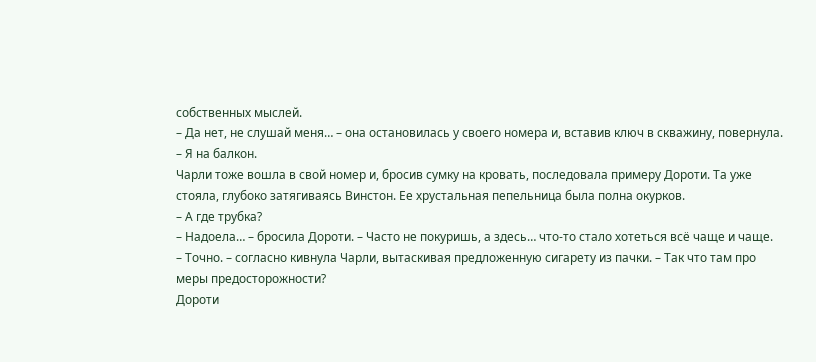собственных мыслей.
– Да нет, не слушай меня… – она остановилась у своего номера и, вставив ключ в скважину, повернула. – Я на балкон.
Чарли тоже вошла в свой номер и, бросив сумку на кровать, последовала примеру Дороти. Та уже стояла, глубоко затягиваясь Винстон. Ее хрустальная пепельница была полна окурков.
– А где трубка?
– Надоела… – бросила Дороти. – Часто не покуришь, а здесь… что-то стало хотеться всё чаще и чаще.
– Точно. – согласно кивнула Чарли, вытаскивая предложенную сигарету из пачки. – Так что там про меры предосторожности?
Дороти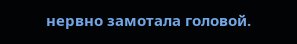нервно замотала головой.